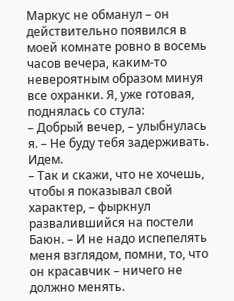Маркус не обманул – он действительно появился в моей комнате ровно в восемь часов вечера, каким-то невероятным образом минуя все охранки. Я, уже готовая, поднялась со стула:
– Добрый вечер, – улыбнулась я. – Не буду тебя задерживать. Идем.
– Так и скажи, что не хочешь, чтобы я показывал свой характер, – фыркнул развалившийся на постели Баюн. – И не надо испепелять меня взглядом, помни, то, что он красавчик – ничего не должно менять.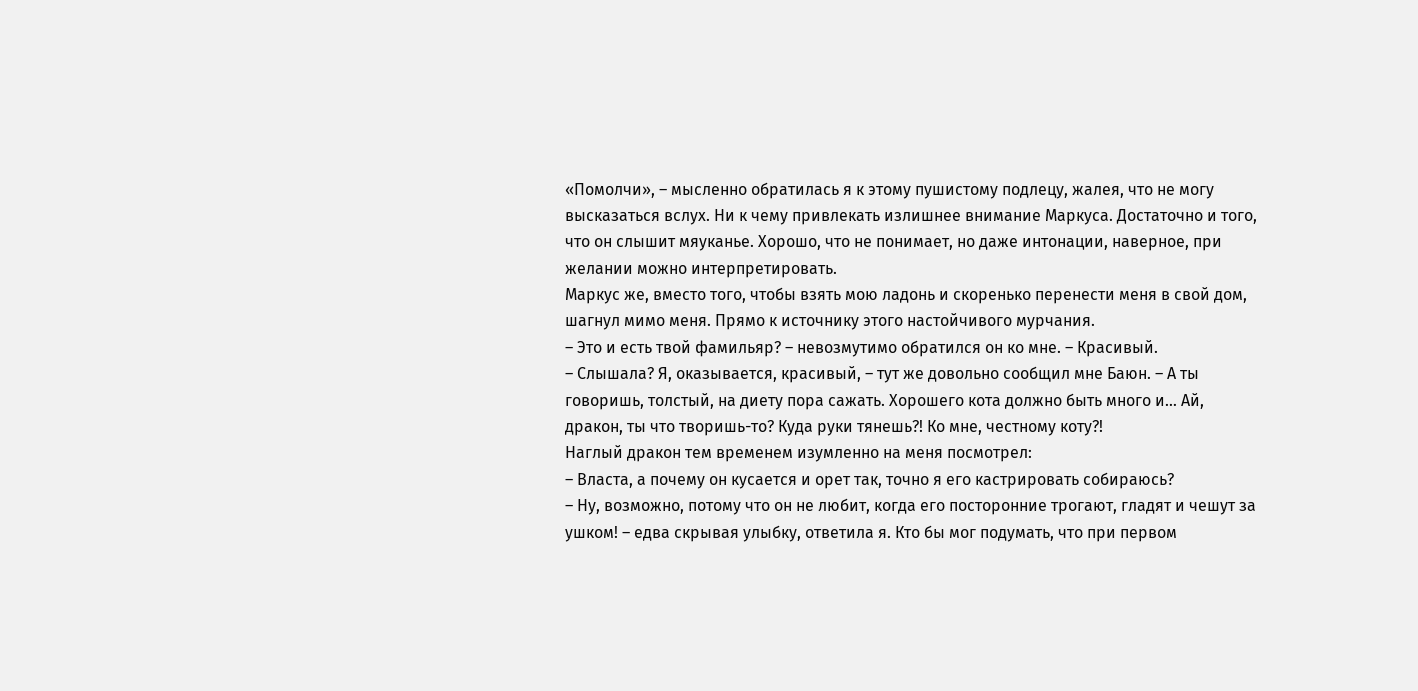«Помолчи», – мысленно обратилась я к этому пушистому подлецу, жалея, что не могу высказаться вслух. Ни к чему привлекать излишнее внимание Маркуса. Достаточно и того, что он слышит мяуканье. Хорошо, что не понимает, но даже интонации, наверное, при желании можно интерпретировать.
Маркус же, вместо того, чтобы взять мою ладонь и скоренько перенести меня в свой дом, шагнул мимо меня. Прямо к источнику этого настойчивого мурчания.
– Это и есть твой фамильяр? – невозмутимо обратился он ко мне. – Красивый.
– Слышала? Я, оказывается, красивый, – тут же довольно сообщил мне Баюн. – А ты говоришь, толстый, на диету пора сажать. Хорошего кота должно быть много и… Ай, дракон, ты что творишь-то? Куда руки тянешь?! Ко мне, честному коту?!
Наглый дракон тем временем изумленно на меня посмотрел:
– Власта, а почему он кусается и орет так, точно я его кастрировать собираюсь?
– Ну, возможно, потому что он не любит, когда его посторонние трогают, гладят и чешут за ушком! – едва скрывая улыбку, ответила я. Кто бы мог подумать, что при первом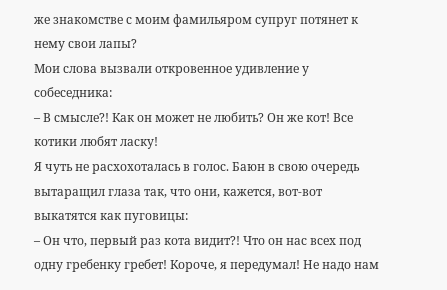же знакомстве с моим фамильяром супруг потянет к нему свои лапы?
Мои слова вызвали откровенное удивление у собеседника:
– В смысле?! Как он может не любить? Он же кот! Все котики любят ласку!
Я чуть не расхохоталась в голос. Баюн в свою очередь вытаращил глаза так, что они, кажется, вот-вот выкатятся как пуговицы:
– Он что, первый раз кота видит?! Что он нас всех под одну гребенку гребет! Короче, я передумал! Не надо нам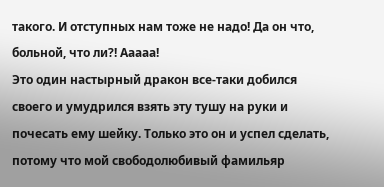такого. И отступных нам тоже не надо! Да он что, больной, что ли?! Ааааа!
Это один настырный дракон все-таки добился своего и умудрился взять эту тушу на руки и почесать ему шейку. Только это он и успел сделать, потому что мой свободолюбивый фамильяр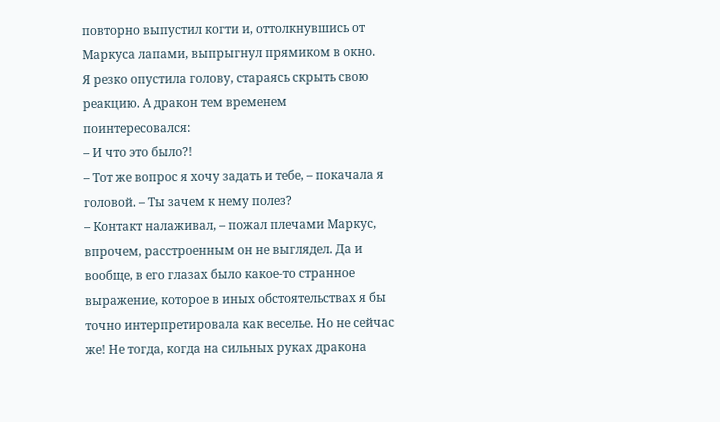повторно выпустил когти и, оттолкнувшись от Маркуса лапами, выпрыгнул прямиком в окно.
Я резко опустила голову, стараясь скрыть свою реакцию. А дракон тем временем поинтересовался:
– И что это было?!
– Тот же вопрос я хочу задать и тебе, – покачала я головой. – Ты зачем к нему полез?
– Контакт налаживал, – пожал плечами Маркус, впрочем, расстроенным он не выглядел. Да и вообще, в его глазах было какое-то странное выражение, которое в иных обстоятельствах я бы точно интерпретировала как веселье. Но не сейчас же! Не тогда, когда на сильных руках дракона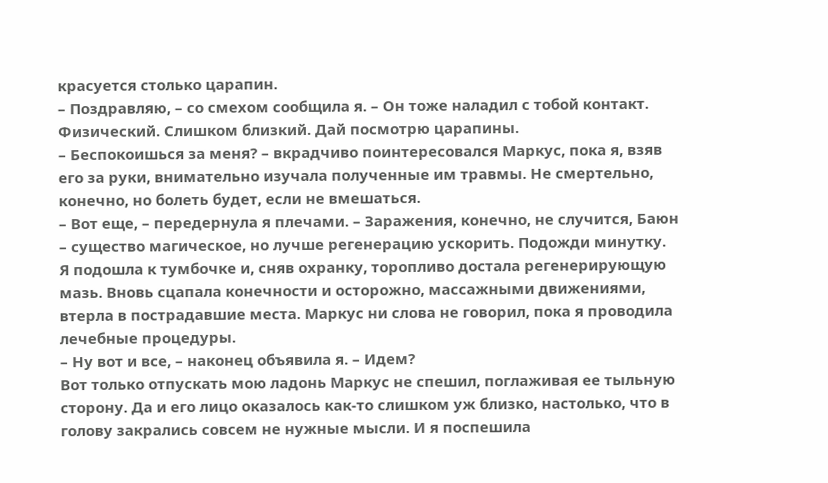красуется столько царапин.
– Поздравляю, – со смехом сообщила я. – Он тоже наладил с тобой контакт. Физический. Слишком близкий. Дай посмотрю царапины.
– Беспокоишься за меня? – вкрадчиво поинтересовался Маркус, пока я, взяв его за руки, внимательно изучала полученные им травмы. Не смертельно, конечно, но болеть будет, если не вмешаться.
– Вот еще, – передернула я плечами. – Заражения, конечно, не случится, Баюн – существо магическое, но лучше регенерацию ускорить. Подожди минутку.
Я подошла к тумбочке и, сняв охранку, торопливо достала регенерирующую мазь. Вновь сцапала конечности и осторожно, массажными движениями, втерла в пострадавшие места. Маркус ни слова не говорил, пока я проводила лечебные процедуры.
– Ну вот и все, – наконец объявила я. – Идем?
Вот только отпускать мою ладонь Маркус не спешил, поглаживая ее тыльную сторону. Да и его лицо оказалось как-то слишком уж близко, настолько, что в голову закрались совсем не нужные мысли. И я поспешила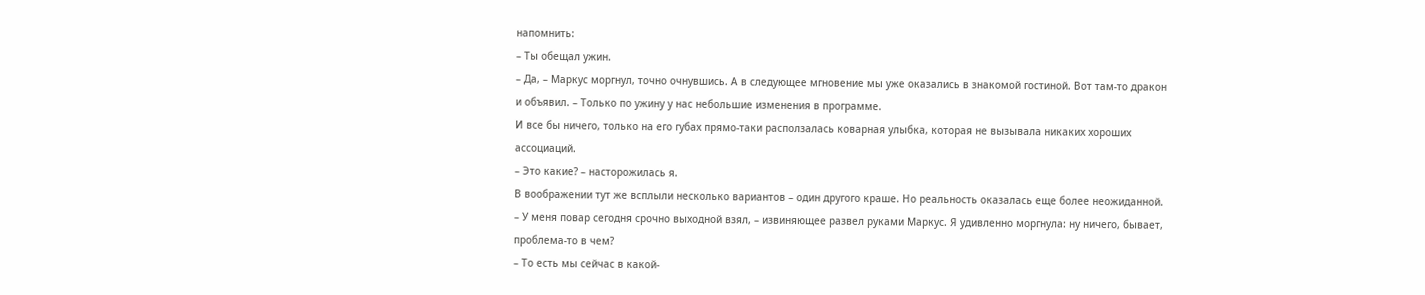напомнить:
– Ты обещал ужин.
– Да, – Маркус моргнул, точно очнувшись. А в следующее мгновение мы уже оказались в знакомой гостиной. Вот там-то дракон и объявил. – Только по ужину у нас небольшие изменения в программе.
И все бы ничего, только на его губах прямо-таки расползалась коварная улыбка, которая не вызывала никаких хороших ассоциаций.
– Это какие? – насторожилась я.
В воображении тут же всплыли несколько вариантов – один другого краше. Но реальность оказалась еще более неожиданной.
– У меня повар сегодня срочно выходной взял, – извиняющее развел руками Маркус. Я удивленно моргнула: ну ничего, бывает, проблема-то в чем?
– То есть мы сейчас в какой-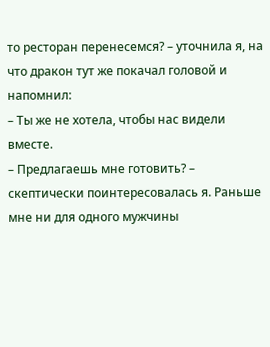то ресторан перенесемся? – уточнила я, на что дракон тут же покачал головой и напомнил:
– Ты же не хотела, чтобы нас видели вместе.
– Предлагаешь мне готовить? – скептически поинтересовалась я. Раньше мне ни для одного мужчины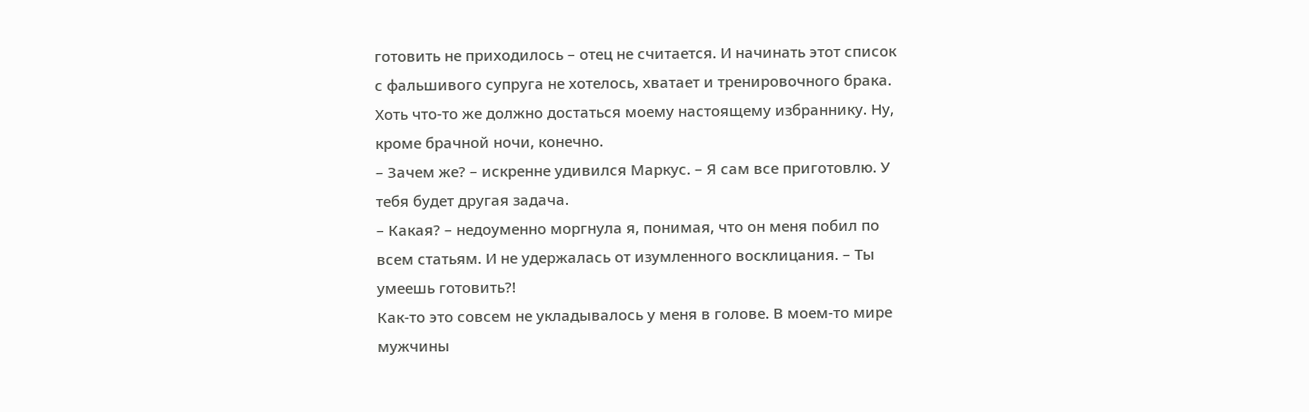готовить не приходилось – отец не считается. И начинать этот список с фальшивого супруга не хотелось, хватает и тренировочного брака. Хоть что-то же должно достаться моему настоящему избраннику. Ну, кроме брачной ночи, конечно.
– Зачем же? – искренне удивился Маркус. – Я сам все приготовлю. У тебя будет другая задача.
– Какая? – недоуменно моргнула я, понимая, что он меня побил по всем статьям. И не удержалась от изумленного восклицания. – Ты умеешь готовить?!
Как-то это совсем не укладывалось у меня в голове. В моем-то мире мужчины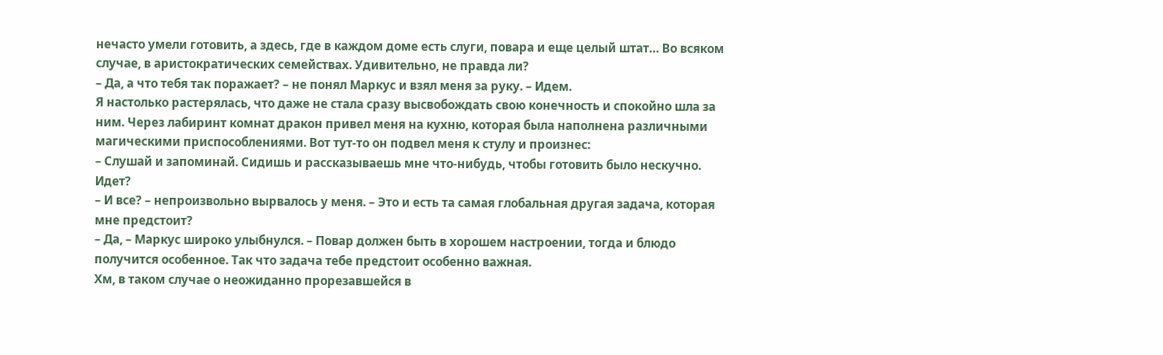нечасто умели готовить, а здесь, где в каждом доме есть слуги, повара и еще целый штат… Во всяком случае, в аристократических семействах. Удивительно, не правда ли?
– Да, а что тебя так поражает? – не понял Маркус и взял меня за руку. – Идем.
Я настолько растерялась, что даже не стала сразу высвобождать свою конечность и спокойно шла за ним. Через лабиринт комнат дракон привел меня на кухню, которая была наполнена различными магическими приспособлениями. Вот тут-то он подвел меня к стулу и произнес:
– Слушай и запоминай. Сидишь и рассказываешь мне что-нибудь, чтобы готовить было нескучно. Идет?
– И все? – непроизвольно вырвалось у меня. – Это и есть та самая глобальная другая задача, которая мне предстоит?
– Да, – Маркус широко улыбнулся. – Повар должен быть в хорошем настроении, тогда и блюдо получится особенное. Так что задача тебе предстоит особенно важная.
Хм, в таком случае о неожиданно прорезавшейся в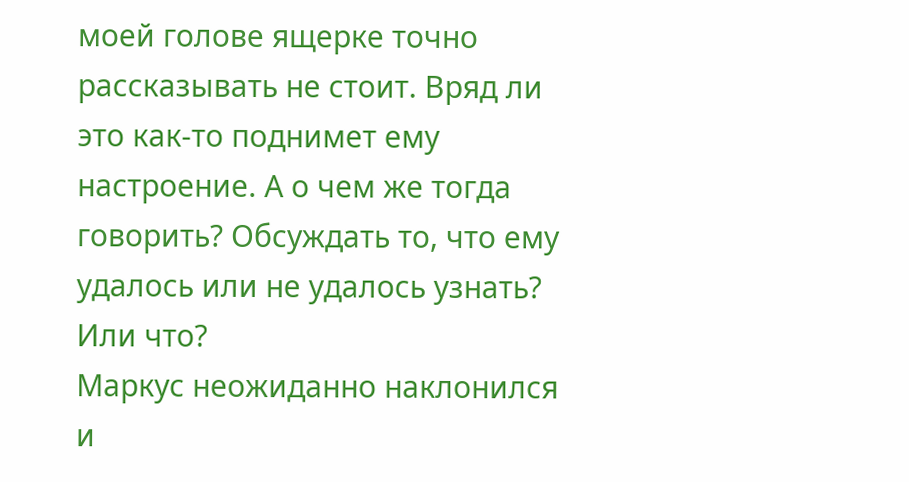моей голове ящерке точно рассказывать не стоит. Вряд ли это как-то поднимет ему настроение. А о чем же тогда говорить? Обсуждать то, что ему удалось или не удалось узнать? Или что?
Маркус неожиданно наклонился и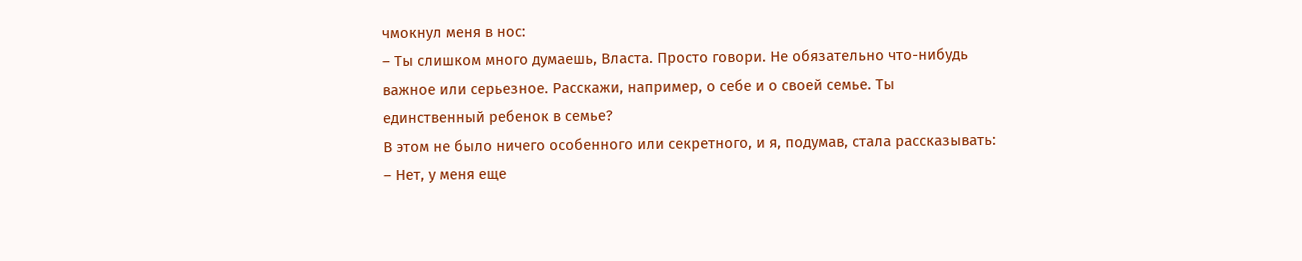чмокнул меня в нос:
– Ты слишком много думаешь, Власта. Просто говори. Не обязательно что-нибудь важное или серьезное. Расскажи, например, о себе и о своей семье. Ты единственный ребенок в семье?
В этом не было ничего особенного или секретного, и я, подумав, стала рассказывать:
– Нет, у меня еще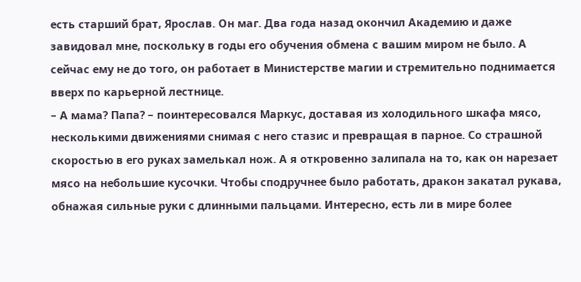есть старший брат, Ярослав. Он маг. Два года назад окончил Академию и даже завидовал мне, поскольку в годы его обучения обмена с вашим миром не было. А сейчас ему не до того, он работает в Министерстве магии и стремительно поднимается вверх по карьерной лестнице.
– А мама? Папа? – поинтересовался Маркус, доставая из холодильного шкафа мясо, несколькими движениями снимая с него стазис и превращая в парное. Со страшной скоростью в его руках замелькал нож. А я откровенно залипала на то, как он нарезает мясо на небольшие кусочки. Чтобы сподручнее было работать, дракон закатал рукава, обнажая сильные руки с длинными пальцами. Интересно, есть ли в мире более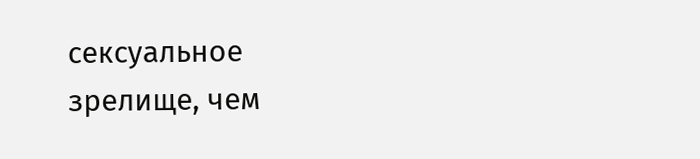сексуальное зрелище, чем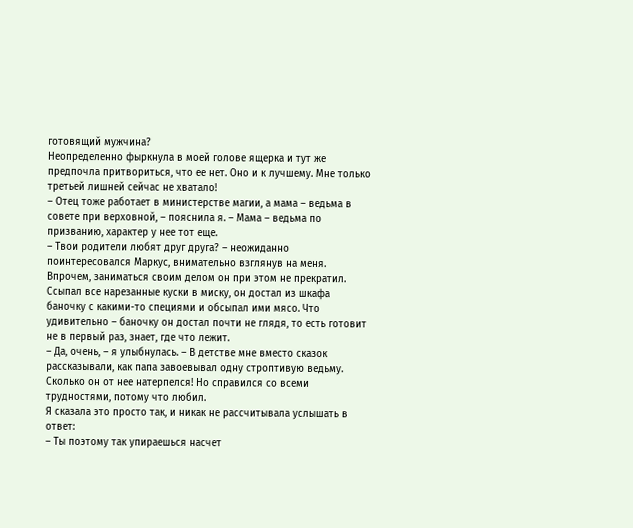готовящий мужчина?
Неопределенно фыркнула в моей голове ящерка и тут же предпочла притвориться, что ее нет. Оно и к лучшему. Мне только третьей лишней сейчас не хватало!
– Отец тоже работает в министерстве магии, а мама – ведьма в совете при верховной, – пояснила я. – Мама – ведьма по призванию, характер у нее тот еще.
– Твои родители любят друг друга? – неожиданно поинтересовался Маркус, внимательно взглянув на меня. Впрочем, заниматься своим делом он при этом не прекратил. Ссыпал все нарезанные куски в миску, он достал из шкафа баночку с какими-то специями и обсыпал ими мясо. Что удивительно – баночку он достал почти не глядя, то есть готовит не в первый раз, знает, где что лежит.
– Да, очень, – я улыбнулась. – В детстве мне вместо сказок рассказывали, как папа завоевывал одну строптивую ведьму. Сколько он от нее натерпелся! Но справился со всеми трудностями, потому что любил.
Я сказала это просто так, и никак не рассчитывала услышать в ответ:
– Ты поэтому так упираешься насчет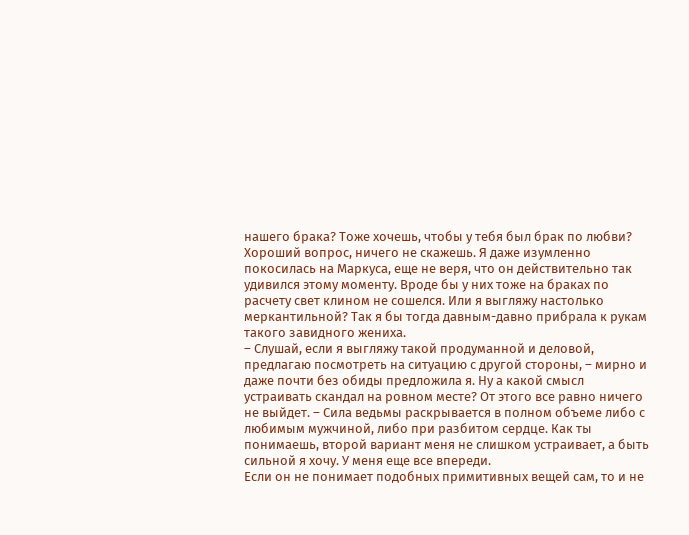нашего брака? Тоже хочешь, чтобы у тебя был брак по любви?
Хороший вопрос, ничего не скажешь. Я даже изумленно покосилась на Маркуса, еще не веря, что он действительно так удивился этому моменту. Вроде бы у них тоже на браках по расчету свет клином не сошелся. Или я выгляжу настолько меркантильной? Так я бы тогда давным-давно прибрала к рукам такого завидного жениха.
– Слушай, если я выгляжу такой продуманной и деловой, предлагаю посмотреть на ситуацию с другой стороны, – мирно и даже почти без обиды предложила я. Ну а какой смысл устраивать скандал на ровном месте? От этого все равно ничего не выйдет. – Сила ведьмы раскрывается в полном объеме либо с любимым мужчиной, либо при разбитом сердце. Как ты понимаешь, второй вариант меня не слишком устраивает, а быть сильной я хочу. У меня еще все впереди.
Если он не понимает подобных примитивных вещей сам, то и не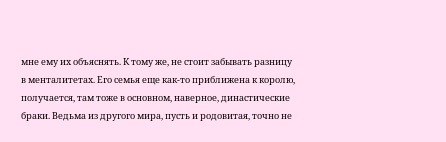мне ему их объяснять. К тому же, не стоит забывать разницу в менталитетах. Его семья еще как-то приближена к королю, получается, там тоже в основном, наверное, династические браки. Ведьма из другого мира, пусть и родовитая, точно не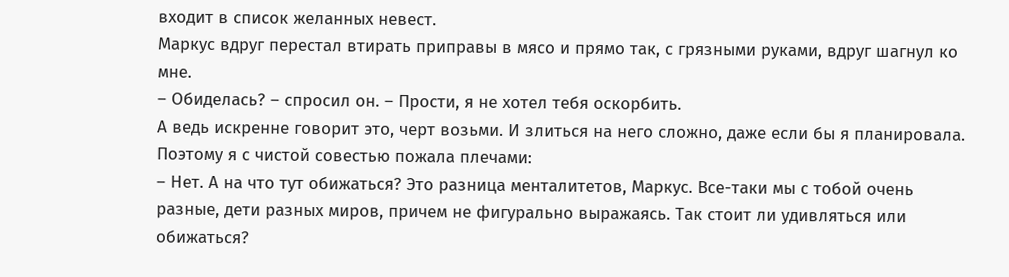входит в список желанных невест.
Маркус вдруг перестал втирать приправы в мясо и прямо так, с грязными руками, вдруг шагнул ко мне.
– Обиделась? – спросил он. – Прости, я не хотел тебя оскорбить.
А ведь искренне говорит это, черт возьми. И злиться на него сложно, даже если бы я планировала. Поэтому я с чистой совестью пожала плечами:
– Нет. А на что тут обижаться? Это разница менталитетов, Маркус. Все-таки мы с тобой очень разные, дети разных миров, причем не фигурально выражаясь. Так стоит ли удивляться или обижаться?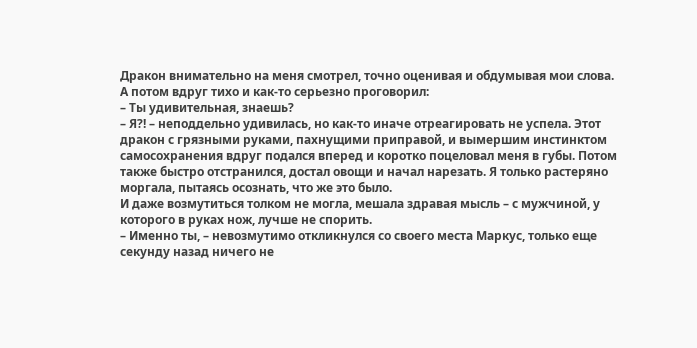Дракон внимательно на меня смотрел, точно оценивая и обдумывая мои слова. А потом вдруг тихо и как-то серьезно проговорил:
– Ты удивительная, знаешь?
– Я?! – неподдельно удивилась, но как-то иначе отреагировать не успела. Этот дракон с грязными руками, пахнущими приправой, и вымершим инстинктом самосохранения вдруг подался вперед и коротко поцеловал меня в губы. Потом также быстро отстранился, достал овощи и начал нарезать. Я только растеряно моргала, пытаясь осознать, что же это было.
И даже возмутиться толком не могла, мешала здравая мысль – с мужчиной, у которого в руках нож, лучше не спорить.
– Именно ты, – невозмутимо откликнулся со своего места Маркус, только еще секунду назад ничего не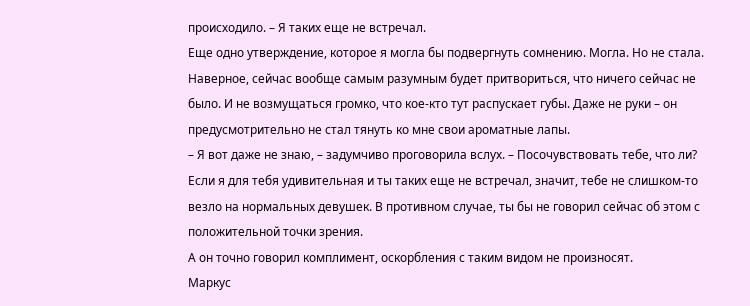происходило. – Я таких еще не встречал.
Еще одно утверждение, которое я могла бы подвергнуть сомнению. Могла. Но не стала. Наверное, сейчас вообще самым разумным будет притвориться, что ничего сейчас не было. И не возмущаться громко, что кое-кто тут распускает губы. Даже не руки – он предусмотрительно не стал тянуть ко мне свои ароматные лапы.
– Я вот даже не знаю, – задумчиво проговорила вслух. – Посочувствовать тебе, что ли? Если я для тебя удивительная и ты таких еще не встречал, значит, тебе не слишком-то везло на нормальных девушек. В противном случае, ты бы не говорил сейчас об этом с положительной точки зрения.
А он точно говорил комплимент, оскорбления с таким видом не произносят.
Маркус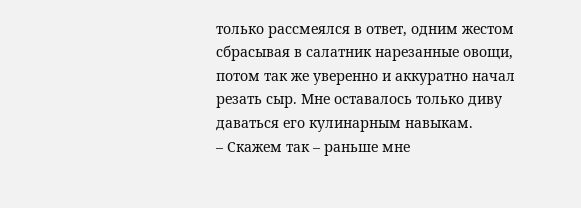только рассмеялся в ответ, одним жестом сбрасывая в салатник нарезанные овощи, потом так же уверенно и аккуратно начал резать сыр. Мне оставалось только диву даваться его кулинарным навыкам.
– Скажем так – раньше мне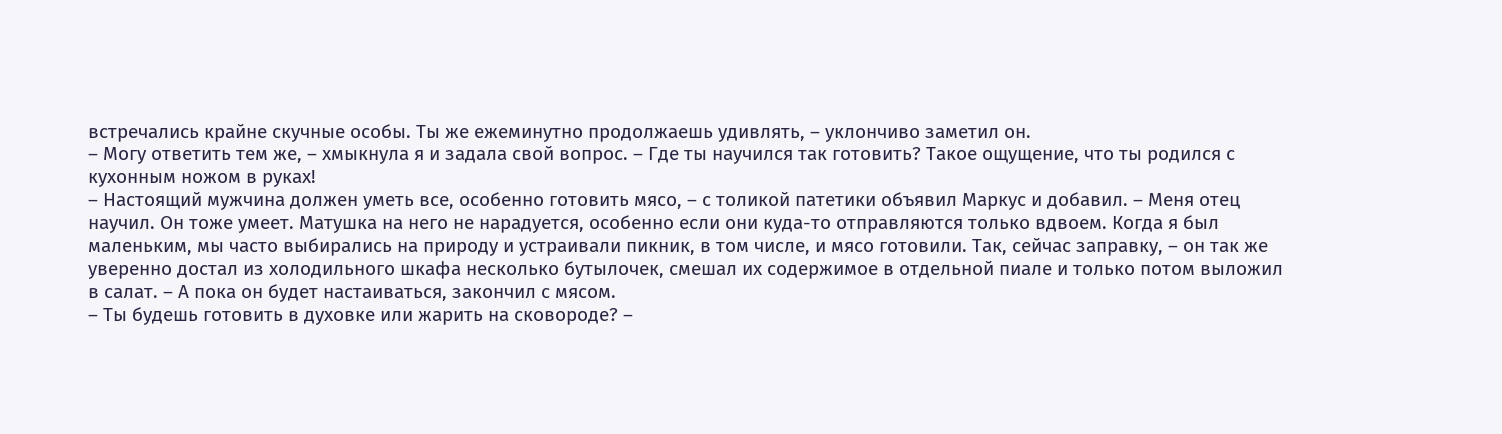встречались крайне скучные особы. Ты же ежеминутно продолжаешь удивлять, – уклончиво заметил он.
– Могу ответить тем же, – хмыкнула я и задала свой вопрос. – Где ты научился так готовить? Такое ощущение, что ты родился с кухонным ножом в руках!
– Настоящий мужчина должен уметь все, особенно готовить мясо, – с толикой патетики объявил Маркус и добавил. – Меня отец научил. Он тоже умеет. Матушка на него не нарадуется, особенно если они куда-то отправляются только вдвоем. Когда я был маленьким, мы часто выбирались на природу и устраивали пикник, в том числе, и мясо готовили. Так, сейчас заправку, – он так же уверенно достал из холодильного шкафа несколько бутылочек, смешал их содержимое в отдельной пиале и только потом выложил в салат. – А пока он будет настаиваться, закончил с мясом.
– Ты будешь готовить в духовке или жарить на сковороде? –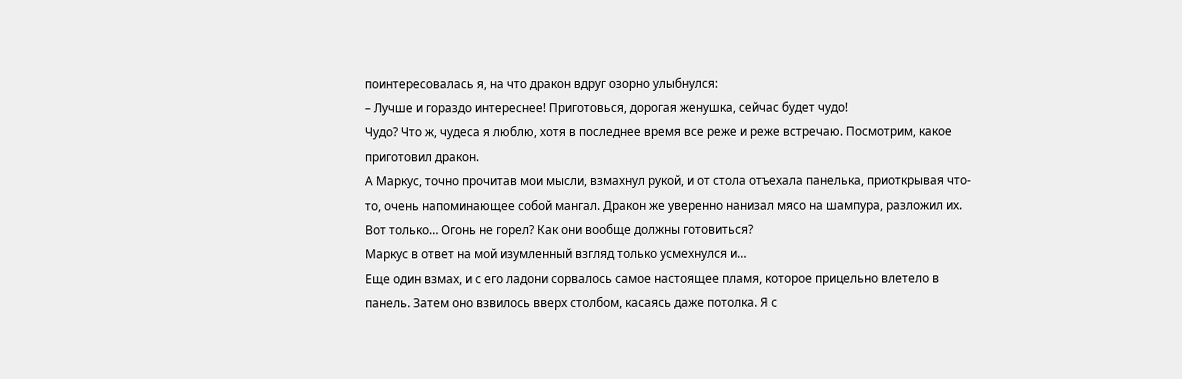поинтересовалась я, на что дракон вдруг озорно улыбнулся:
– Лучше и гораздо интереснее! Приготовься, дорогая женушка, сейчас будет чудо!
Чудо? Что ж, чудеса я люблю, хотя в последнее время все реже и реже встречаю. Посмотрим, какое приготовил дракон.
А Маркус, точно прочитав мои мысли, взмахнул рукой, и от стола отъехала панелька, приоткрывая что-то, очень напоминающее собой мангал. Дракон же уверенно нанизал мясо на шампура, разложил их. Вот только… Огонь не горел? Как они вообще должны готовиться?
Маркус в ответ на мой изумленный взгляд только усмехнулся и…
Еще один взмах, и с его ладони сорвалось самое настоящее пламя, которое прицельно влетело в панель. Затем оно взвилось вверх столбом, касаясь даже потолка. Я с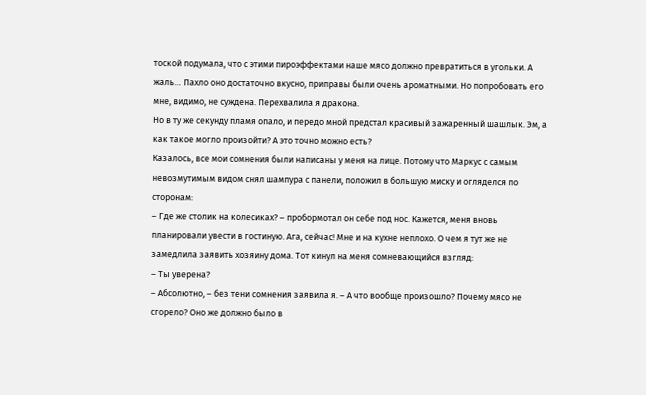тоской подумала, что с этими пироэффектами наше мясо должно превратиться в угольки. А жаль… Пахло оно достаточно вкусно, приправы были очень ароматными. Но попробовать его мне, видимо, не суждена. Перехвалила я дракона.
Но в ту же секунду пламя опало, и передо мной предстал красивый зажаренный шашлык. Эм, а как такое могло произойти? А это точно можно есть?
Казалось, все мои сомнения были написаны у меня на лице. Потому что Маркус с самым невозмутимым видом снял шампура с панели, положил в большую миску и огляделся по сторонам:
– Где же столик на колесиках? – пробормотал он себе под нос. Кажется, меня вновь планировали увести в гостиную. Ага, сейчас! Мне и на кухне неплохо. О чем я тут же не замедлила заявить хозяину дома. Тот кинул на меня сомневающийся взгляд:
– Ты уверена?
– Абсолютно, – без тени сомнения заявила я. – А что вообще произошло? Почему мясо не сгорело? Оно же должно было в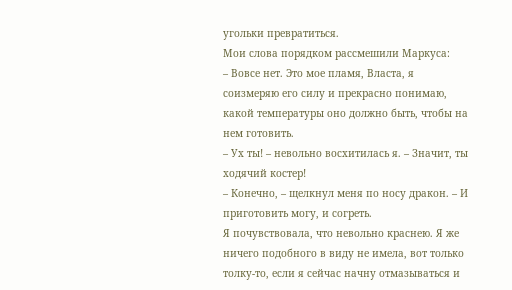угольки превратиться.
Мои слова порядком рассмешили Маркуса:
– Вовсе нет. Это мое пламя, Власта, я соизмеряю его силу и прекрасно понимаю, какой температуры оно должно быть, чтобы на нем готовить.
– Ух ты! – невольно восхитилась я. – Значит, ты ходячий костер!
– Конечно, – щелкнул меня по носу дракон. – И приготовить могу, и согреть.
Я почувствовала, что невольно краснею. Я же ничего подобного в виду не имела, вот только толку-то, если я сейчас начну отмазываться и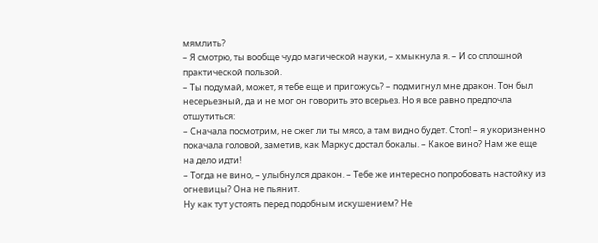мямлить?
– Я смотрю, ты вообще чудо магической науки, – хмыкнула я. – И со сплошной практической пользой.
– Ты подумай, может, я тебе еще и пригожусь? – подмигнул мне дракон. Тон был несерьезный, да и не мог он говорить это всерьез. Но я все равно предпочла отшутиться:
– Сначала посмотрим, не сжег ли ты мясо, а там видно будет. Стоп! – я укоризненно покачала головой, заметив, как Маркус достал бокалы. – Какое вино? Нам же еще на дело идти!
– Тогда не вино, – улыбнулся дракон. – Тебе же интересно попробовать настойку из огневицы? Она не пьянит.
Ну как тут устоять перед подобным искушением? Не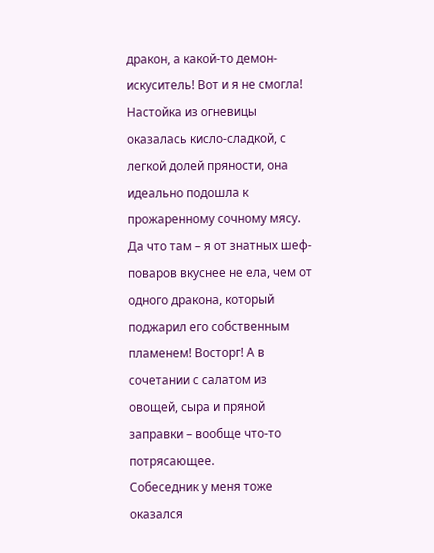дракон, а какой-то демон-искуситель! Вот и я не смогла!
Настойка из огневицы оказалась кисло-сладкой, с легкой долей пряности, она идеально подошла к прожаренному сочному мясу. Да что там – я от знатных шеф-поваров вкуснее не ела, чем от одного дракона, который поджарил его собственным пламенем! Восторг! А в сочетании с салатом из овощей, сыра и пряной заправки – вообще что-то потрясающее.
Собеседник у меня тоже оказался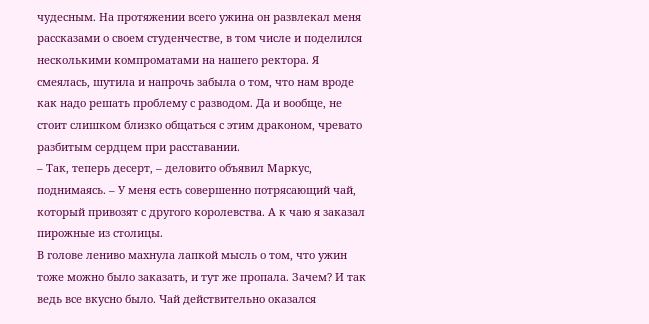чудесным. На протяжении всего ужина он развлекал меня рассказами о своем студенчестве, в том числе и поделился несколькими компроматами на нашего ректора. Я смеялась, шутила и напрочь забыла о том, что нам вроде как надо решать проблему с разводом. Да и вообще, не стоит слишком близко общаться с этим драконом, чревато разбитым сердцем при расставании.
– Так, теперь десерт, – деловито объявил Маркус, поднимаясь. – У меня есть совершенно потрясающий чай, который привозят с другого королевства. А к чаю я заказал пирожные из столицы.
В голове лениво махнула лапкой мысль о том, что ужин тоже можно было заказать, и тут же пропала. Зачем? И так ведь все вкусно было. Чай действительно оказался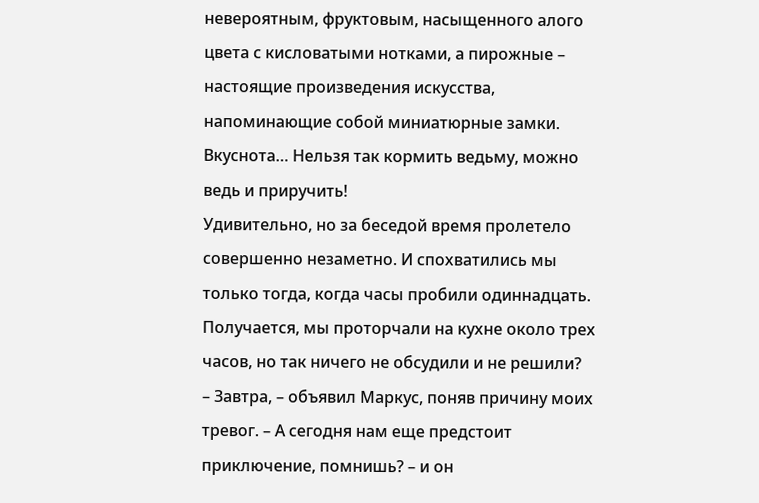невероятным, фруктовым, насыщенного алого цвета с кисловатыми нотками, а пирожные – настоящие произведения искусства, напоминающие собой миниатюрные замки. Вкуснота… Нельзя так кормить ведьму, можно ведь и приручить!
Удивительно, но за беседой время пролетело совершенно незаметно. И спохватились мы только тогда, когда часы пробили одиннадцать. Получается, мы проторчали на кухне около трех часов, но так ничего не обсудили и не решили?
– Завтра, – объявил Маркус, поняв причину моих тревог. – А сегодня нам еще предстоит приключение, помнишь? – и он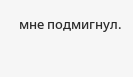мне подмигнул.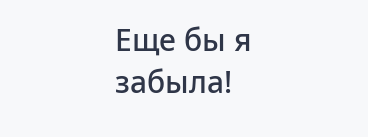Еще бы я забыла!